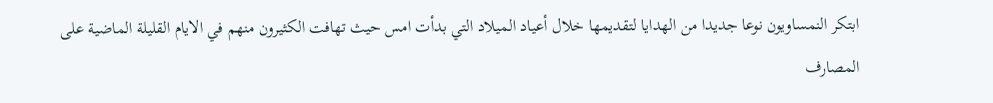ابتكر النمساويون نوعا جديدا من الهدايا لتقديمها خلال أعياد الميلاد التي بدأت امس حيث تهافت الكثيرون منهم في الايام القليلة الماضية على المصارف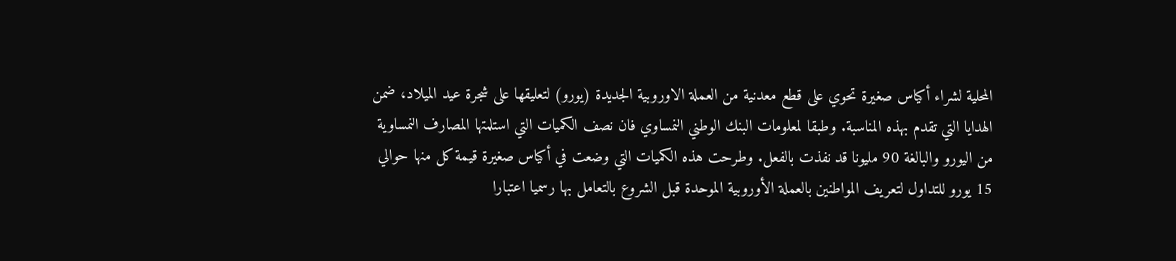المحلية لشراء أكياس صغيرة تحوي على قطع معدنية من العملة الاوروبية الجديدة (يورو) لتعليقها على شجرة عيد الميلاد، ضمن الهدايا التي تقدم بهذه المناسبة. وطبقا لمعلومات البنك الوطني النمساوي فان نصف الكميات التي استلمتها المصارف النمساوية من اليورو والبالغة 90 مليونا قد نفذت بالفعل. وطرحت هذه الكميات التي وضعت في أكياس صغيرة قيمة كل منها حوالي 15 يورو للتداول لتعريف المواطنين بالعملة الأوروبية الموحدة قبل الشروع بالتعامل بها رسميا اعتبارا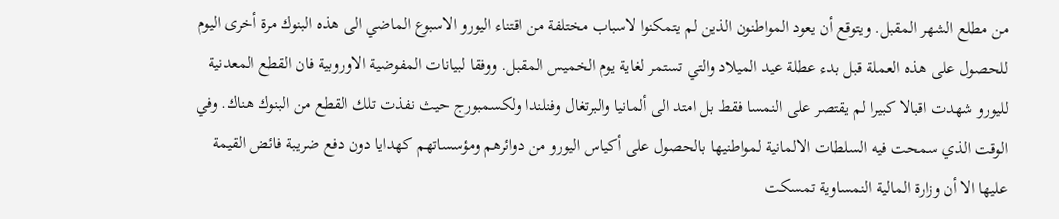من مطلع الشهر المقبل. ويتوقع أن يعود المواطنون الذين لم يتمكنوا لاسباب مختلفة من اقتناء اليورو الاسبوع الماضي الى هذه البنوك مرة أخرى اليوم للحصول على هذه العملة قبل بدء عطلة عيد الميلاد والتي تستمر لغاية يوم الخميس المقبل. ووفقا لبيانات المفوضية الاوروبية فان القطع المعدنية لليورو شهدت اقبالا كبيرا لم يقتصر على النمسا فقط بل امتد الى ألمانيا والبرتغال وفنلندا ولكسمبورج حيث نفذت تلك القطع من البنوك هناك. وفي الوقت الذي سمحت فيه السلطات الالمانية لمواطنيها بالحصول على أكياس اليورو من دوائرهم ومؤسساتهم كهدايا دون دفع ضريبة فائض القيمة عليها الا أن وزارة المالية النمساوية تمسكت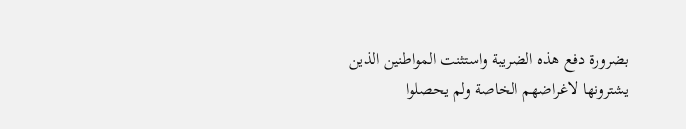بضرورة دفع هذه الضريبة واستثنت المواطنين الذين يشترونها لاغراضهم الخاصة ولم يحصلوا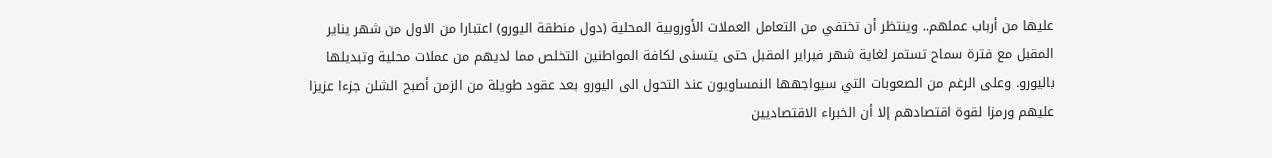عليها من أرباب عملهم.. وينتظر أن تختفي من التعامل العملات الأوروبية المحلية (دول منطقة اليورو) اعتبارا من الاول من شهر يناير المقبل مع فترة سماح تستمر لغاية شهر فبراير المقبل حتى يتسنى لكافة المواطنين التخلص مما لديهم من عملات محلية وتبديلها باليورو. وعلى الرغم من الصعوبات التي سيواجهها النمساويون عند التحول الى اليورو بعد عقود طويلة من الزمن أصبح الشلن جزءا عزيزا عليهم ورمزا لقوة اقتصادهم إلا أن الخبراء الاقتصاديين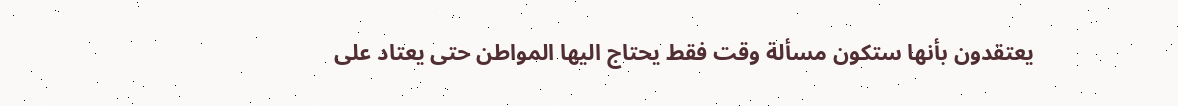يعتقدون بأنها ستكون مسألة وقت فقط يحتاج اليها المواطن حتى يعتاد على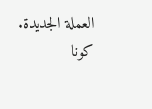العملة الجديدة. كونا